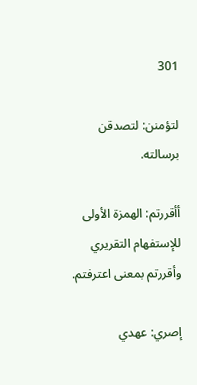301

لتؤمنن: لتصدقن برسالته.

أأقررتم: الهمزة الأولى للإستفهام التقريري وأقررتم بمعنى اعترفتم.

إصري: عهدي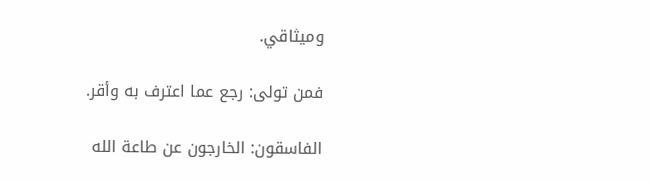وميثاقي.

فمن تولى: رجع عما اعترف به وأقر.

الفاسقون: الخارجون عن طاعة الله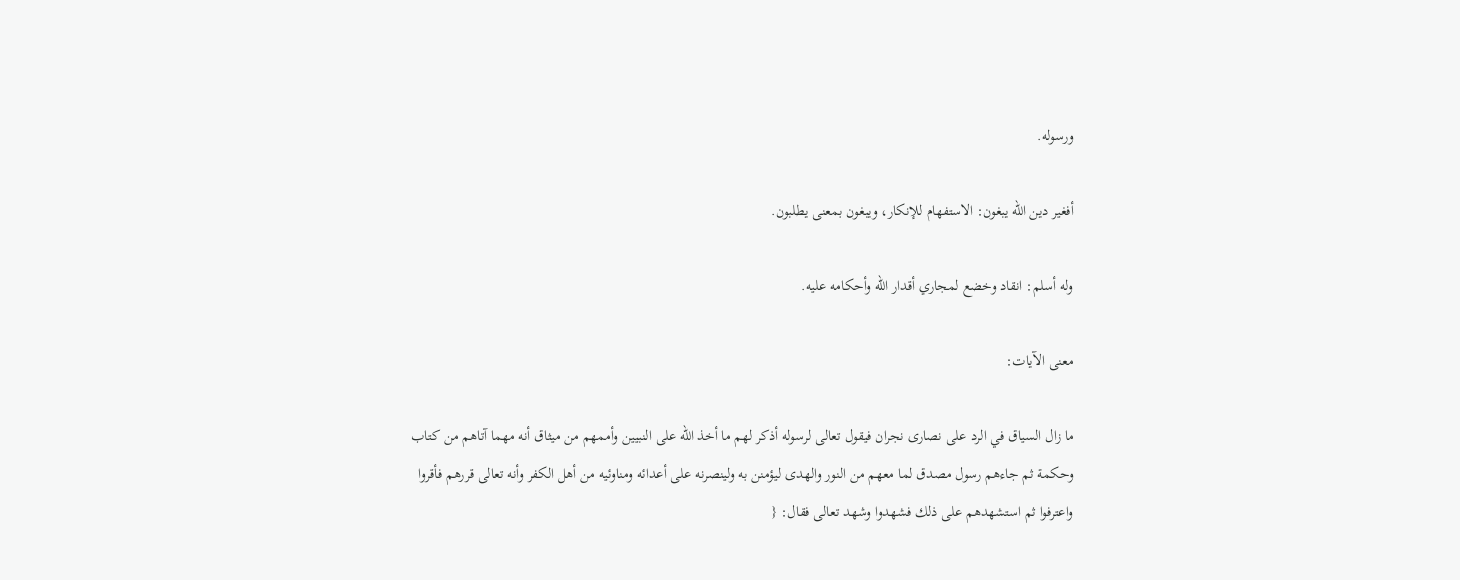ورسوله.

أفغير دين الله يبغون: الاستفهام للإنكار، ويبغون بمعنى يطلبون.

وله أسلم: انقاد وخضع لمجاري أقدار الله وأحكامه عليه.

معنى الآيات:

ما زال السياق في الرد على نصارى نجران فيقول تعالى لرسوله أذكر لهم ما أخذ الله على النبيين وأممهم من ميثاق أنه مهما آتاهم من كتاب وحكمة ثم جاءهم رسول مصدق لما معهم من النور والهدى ليؤمنن به ولينصرنه على أعدائه ومناوئيه من أهل الكفر وأنه تعالى قررهم فأقروا واعترفوا ثم استشهدهم على ذلك فشهدوا وشهد تعالى فقال: {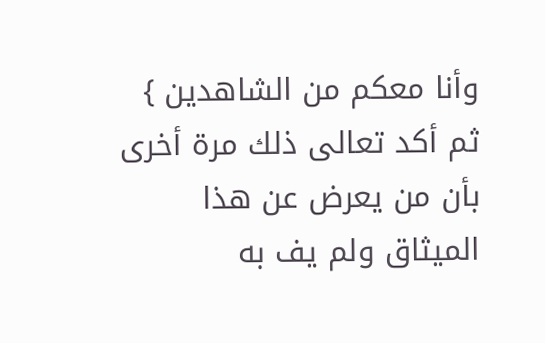وأنا معكم من الشاهدين } ثم أكد تعالى ذلك مرة أخرى بأن من يعرض عن هذا الميثاق ولم يف به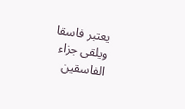يعتبر فاسقا ويلقى جزاء الفاسقين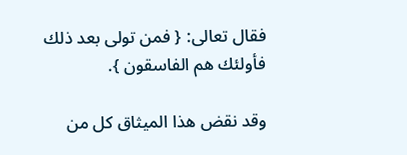فقال تعالى: { فمن تولى بعد ذلك فأولئك هم الفاسقون }.

وقد نقض هذا الميثاق كل من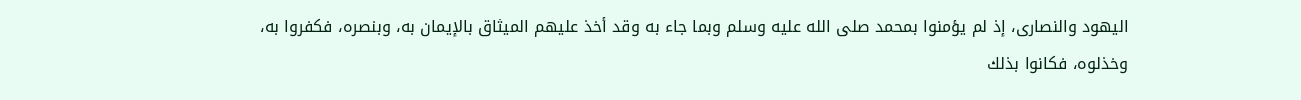اليهود والنصارى، إذ لم يؤمنوا بمحمد صلى الله عليه وسلم وبما جاء به وقد أخذ عليهم الميثاق بالإيمان به، وبنصره، فكفروا به، وخذلوه، فكانوا بذلك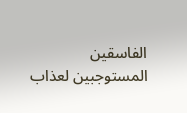الفاسقين المستوجبين لعذاب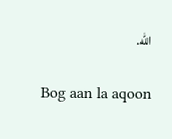الله.

Bog aan la aqoon